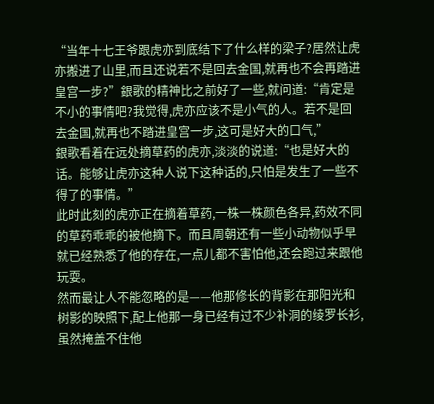“当年十七王爷跟虎亦到底结下了什么样的梁子?居然让虎亦搬进了山里,而且还说若不是回去金国,就再也不会再踏进皇宫一步?”銀歌的精神比之前好了一些,就问道:“肯定是不小的事情吧?我觉得,虎亦应该不是小气的人。若不是回去金国,就再也不踏进皇宫一步,这可是好大的口气,”
銀歌看着在远处摘草药的虎亦,淡淡的说道:“也是好大的话。能够让虎亦这种人说下这种话的,只怕是发生了一些不得了的事情。”
此时此刻的虎亦正在摘着草药,一株一株颜色各异,药效不同的草药乖乖的被他摘下。而且周朝还有一些小动物似乎早就已经熟悉了他的存在,一点儿都不害怕他,还会跑过来跟他玩耍。
然而最让人不能忽略的是——他那修长的背影在那阳光和树影的映照下,配上他那一身已经有过不少补洞的绫罗长衫,虽然掩盖不住他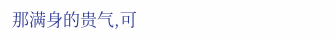那满身的贵气,可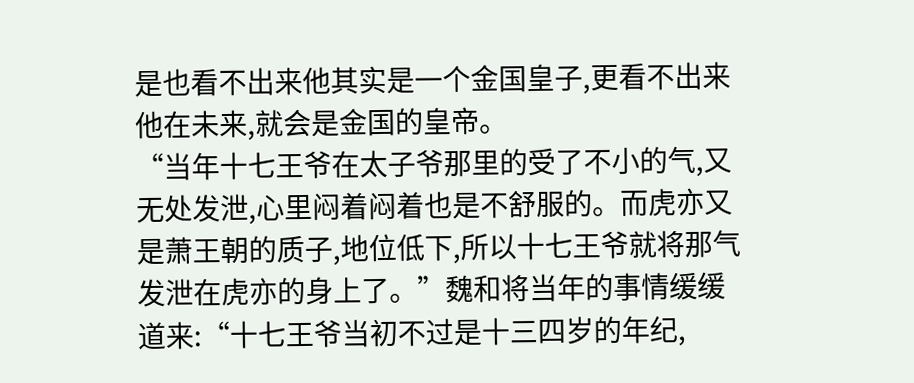是也看不出来他其实是一个金国皇子,更看不出来他在未来,就会是金国的皇帝。
“当年十七王爷在太子爷那里的受了不小的气,又无处发泄,心里闷着闷着也是不舒服的。而虎亦又是萧王朝的质子,地位低下,所以十七王爷就将那气发泄在虎亦的身上了。”魏和将当年的事情缓缓道来:“十七王爷当初不过是十三四岁的年纪,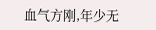血气方刚,年少无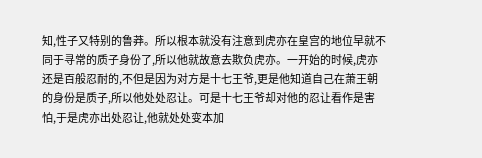知,性子又特别的鲁莽。所以根本就没有注意到虎亦在皇宫的地位早就不同于寻常的质子身份了,所以他就故意去欺负虎亦。一开始的时候,虎亦还是百般忍耐的,不但是因为对方是十七王爷,更是他知道自己在萧王朝的身份是质子,所以他处处忍让。可是十七王爷却对他的忍让看作是害怕,于是虎亦出处忍让,他就处处变本加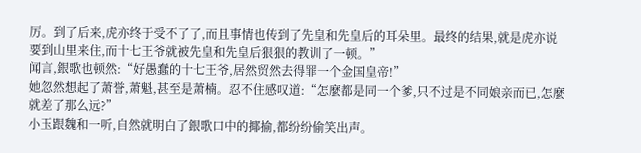厉。到了后来,虎亦终于受不了了,而且事情也传到了先皇和先皇后的耳朵里。最终的结果,就是虎亦说要到山里来住,而十七王爷就被先皇和先皇后狠狠的教训了一顿。”
闻言,銀歌也顿然:“好愚蠢的十七王爷,居然贸然去得罪一个金国皇帝!”
她忽然想起了萧誉,萧魁,甚至是萧楠。忍不住感叹道:“怎麼都是同一个爹,只不过是不同娘亲而已,怎麼就差了那么远?”
小玉跟魏和一听,自然就明白了銀歌口中的揶揄,都纷纷偷笑出声。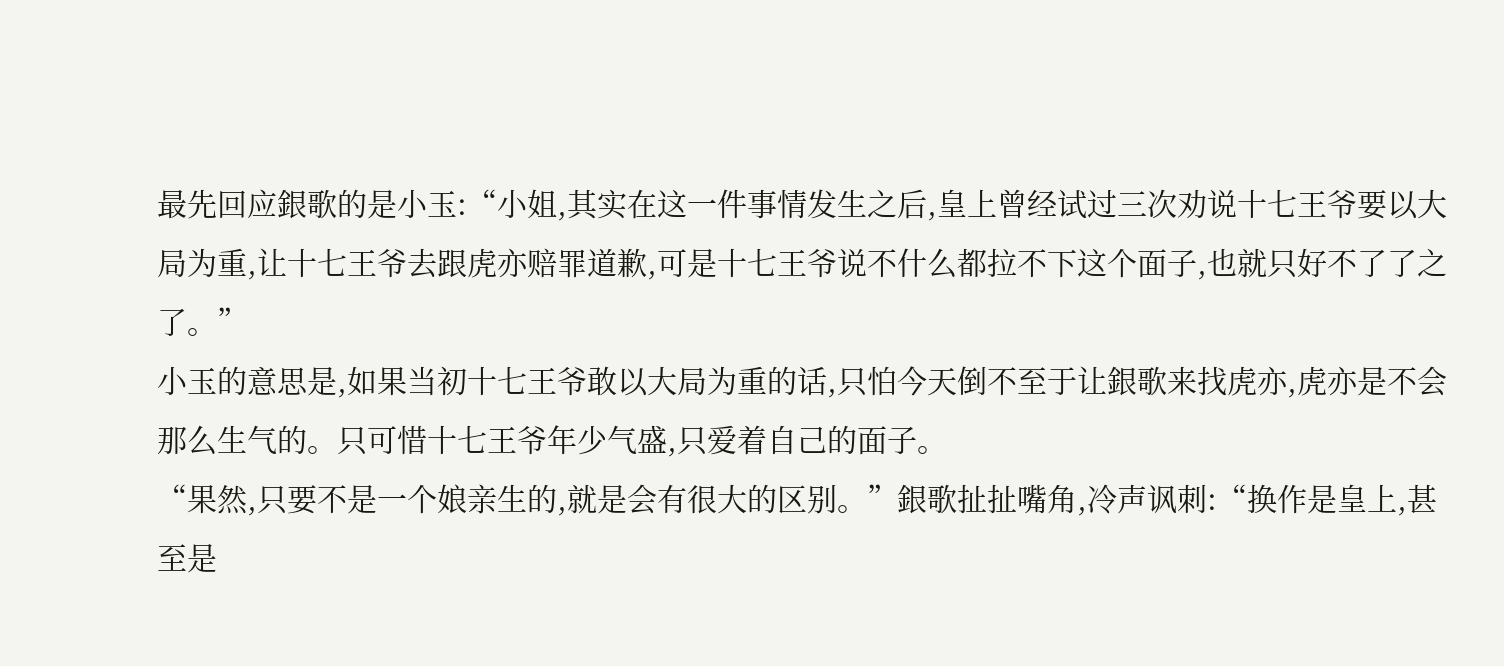最先回应銀歌的是小玉:“小姐,其实在这一件事情发生之后,皇上曾经试过三次劝说十七王爷要以大局为重,让十七王爷去跟虎亦赔罪道歉,可是十七王爷说不什么都拉不下这个面子,也就只好不了了之了。”
小玉的意思是,如果当初十七王爷敢以大局为重的话,只怕今天倒不至于让銀歌来找虎亦,虎亦是不会那么生气的。只可惜十七王爷年少气盛,只爱着自己的面子。
“果然,只要不是一个娘亲生的,就是会有很大的区别。”銀歌扯扯嘴角,冷声讽刺:“换作是皇上,甚至是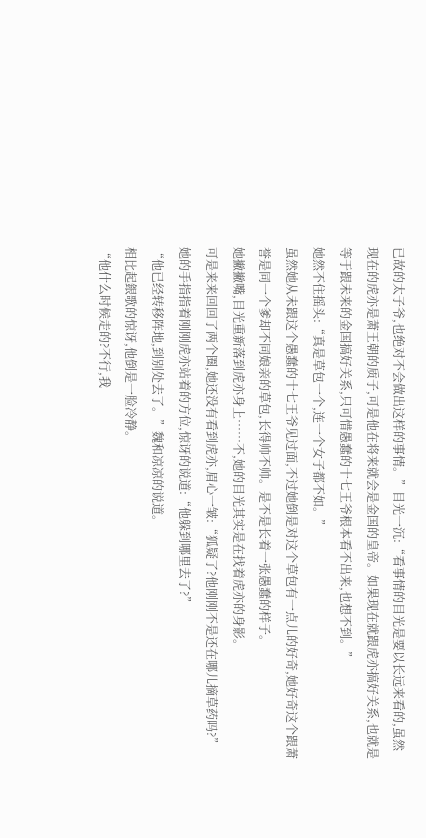已故的太子爷,也绝对不会做出这样的事情。”目光一沉:“看事情的目光是要以长远来看的,虽然现在的虎亦是萧王朝的质子,可是他在将来就会是金国的皇帝。如果现在就跟虎亦搞好关系,也就是等于跟未来的金国搞好关系,只可惜愚蠢的十七王爷根本看不出来,也想不到。”
她然不住摇头:“真是草包一个,连一个女子都不如。”
虽然她从未跟这个愚蠢的十七王爷见过面,不过她倒是对这个草包有一点儿的好奇,她好奇这个跟萧誉是同一个爹却不同娘亲的草包,长得帅不帅。是不是长着一张愚蠢的样子。
她撇撇嘴,目光重新落到虎亦身上……不,她的目光其实是在找着虎亦的身影。
可是来来回回了两个圈,她还没有看到虎亦,眉心一皱:“狐疑了?他刚刚不是还在哪儿摘草药吗?”
她的手指指着刚刚虎亦站着的方位,惊讶的说道:“他躲到哪里去了?”
“他已经转移阵地,到别处去了。”魏和凉凉的说道。
相比起銀歌的惊讶,他倒是一脸冷静。
“他什么时候走的?不行,我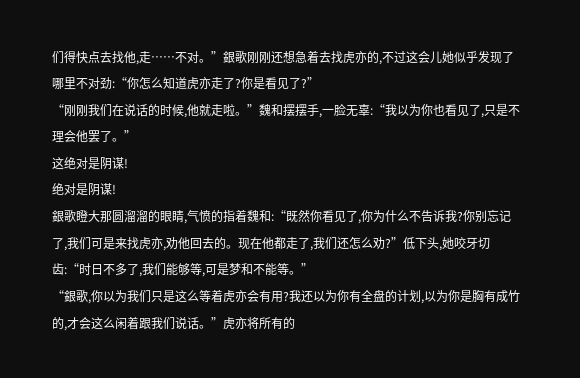们得快点去找他,走……不对。”銀歌刚刚还想急着去找虎亦的,不过这会儿她似乎发现了哪里不对劲:“你怎么知道虎亦走了?你是看见了?”
“刚刚我们在说话的时候,他就走啦。”魏和摆摆手,一脸无辜:“我以为你也看见了,只是不理会他罢了。”
这绝对是阴谋!
绝对是阴谋!
銀歌瞪大那圆溜溜的眼睛,气愤的指着魏和:“既然你看见了,你为什么不告诉我?你别忘记了,我们可是来找虎亦,劝他回去的。现在他都走了,我们还怎么劝?”低下头,她咬牙切齿:“时日不多了,我们能够等,可是梦和不能等。”
“銀歌,你以为我们只是这么等着虎亦会有用?我还以为你有全盘的计划,以为你是胸有成竹的,才会这么闲着跟我们说话。”虎亦将所有的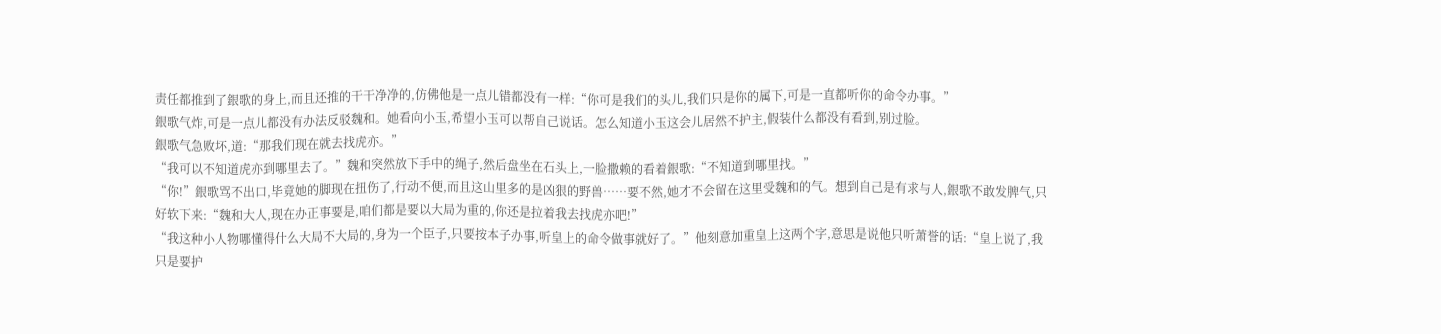责任都推到了銀歌的身上,而且还推的干干净净的,仿佛他是一点儿错都没有一样:“你可是我们的头儿,我们只是你的属下,可是一直都听你的命令办事。”
銀歌气炸,可是一点儿都没有办法反驳魏和。她看向小玉,希望小玉可以帮自己说话。怎么知道小玉这会儿居然不护主,假装什么都没有看到,别过脸。
銀歌气急败坏,道:“那我们现在就去找虎亦。”
“我可以不知道虎亦到哪里去了。”魏和突然放下手中的绳子,然后盘坐在石头上,一脸撒赖的看着銀歌:“不知道到哪里找。”
“你!”銀歌骂不出口,毕竟她的脚现在扭伤了,行动不便,而且这山里多的是凶狠的野兽……要不然,她才不会留在这里受魏和的气。想到自己是有求与人,銀歌不敢发脾气,只好软下来:“魏和大人,现在办正事要是,咱们都是要以大局为重的,你还是拉着我去找虎亦吧!”
“我这种小人物哪懂得什么大局不大局的,身为一个臣子,只要按本子办事,听皇上的命令做事就好了。”他刻意加重皇上这两个字,意思是说他只听萧誉的话:“皇上说了,我只是要护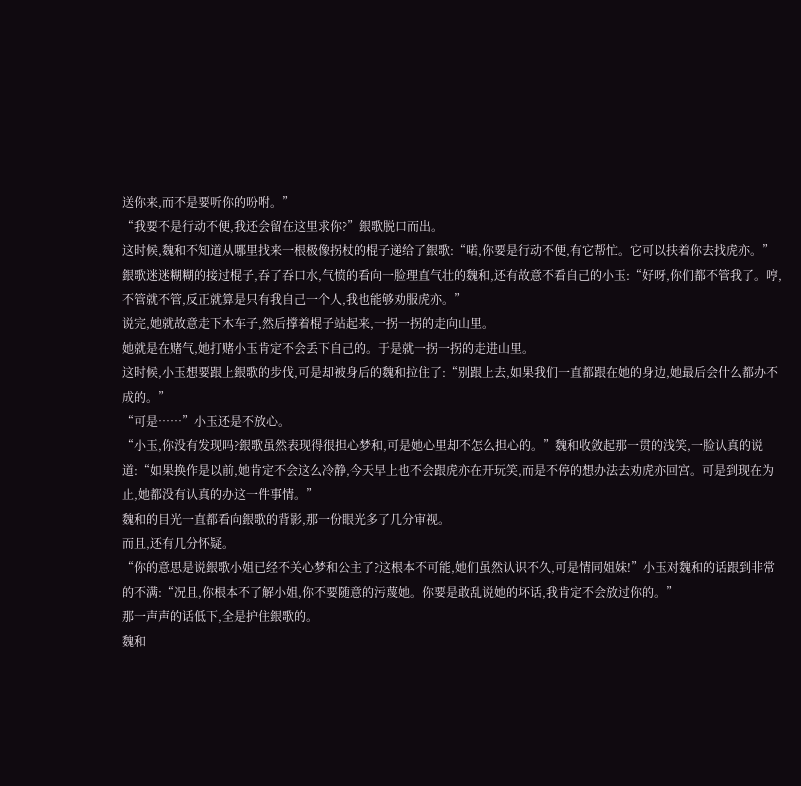送你来,而不是要听你的吩咐。”
“我要不是行动不便,我还会留在这里求你?”銀歌脱口而出。
这时候,魏和不知道从哪里找来一根极像拐杖的棍子递给了銀歌:“喏,你要是行动不便,有它帮忙。它可以扶着你去找虎亦。”
銀歌迷迷糊糊的接过棍子,吞了吞口水,气愤的看向一脸理直气壮的魏和,还有故意不看自己的小玉:“好呀,你们都不管我了。哼,不管就不管,反正就算是只有我自己一个人,我也能够劝服虎亦。”
说完,她就故意走下木车子,然后撑着棍子站起来,一拐一拐的走向山里。
她就是在赌气,她打赌小玉肯定不会丢下自己的。于是就一拐一拐的走进山里。
这时候,小玉想要跟上銀歌的步伐,可是却被身后的魏和拉住了:“别跟上去,如果我们一直都跟在她的身边,她最后会什么都办不成的。”
“可是……”小玉还是不放心。
“小玉,你没有发现吗?銀歌虽然表现得很担心梦和,可是她心里却不怎么担心的。”魏和收敛起那一贯的浅笑,一脸认真的说道:“如果换作是以前,她肯定不会这么冷静,今天早上也不会跟虎亦在开玩笑,而是不停的想办法去劝虎亦回宫。可是到现在为止,她都没有认真的办这一件事情。”
魏和的目光一直都看向銀歌的背影,那一份眼光多了几分审视。
而且,还有几分怀疑。
“你的意思是说銀歌小姐已经不关心梦和公主了?这根本不可能,她们虽然认识不久,可是情同姐妹!”小玉对魏和的话跟到非常的不满:“况且,你根本不了解小姐,你不要随意的污蔑她。你要是敢乱说她的坏话,我肯定不会放过你的。”
那一声声的话低下,全是护住銀歌的。
魏和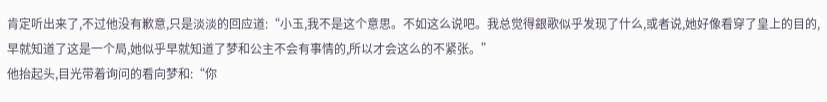肯定听出来了,不过他没有歉意,只是淡淡的回应道:“小玉,我不是这个意思。不如这么说吧。我总觉得銀歌似乎发现了什么,或者说,她好像看穿了皇上的目的,早就知道了这是一个局,她似乎早就知道了梦和公主不会有事情的,所以才会这么的不紧张。”
他抬起头,目光带着询问的看向梦和:“你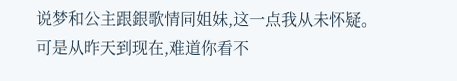说梦和公主跟銀歌情同姐妹,这一点我从未怀疑。可是从昨天到现在,难道你看不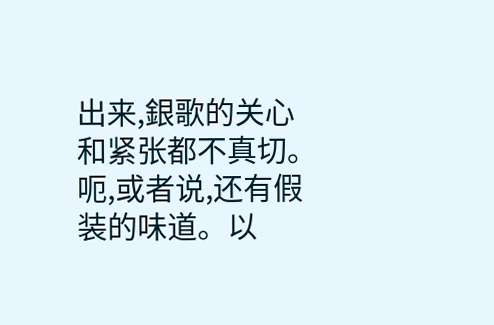出来,銀歌的关心和紧张都不真切。呃,或者说,还有假装的味道。以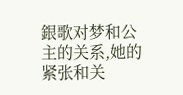銀歌对梦和公主的关系,她的紧张和关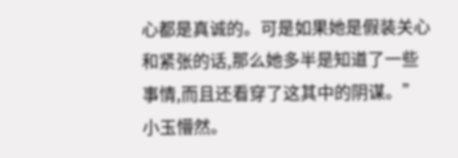心都是真诚的。可是如果她是假装关心和紧张的话,那么她多半是知道了一些事情,而且还看穿了这其中的阴谋。”
小玉懵然。